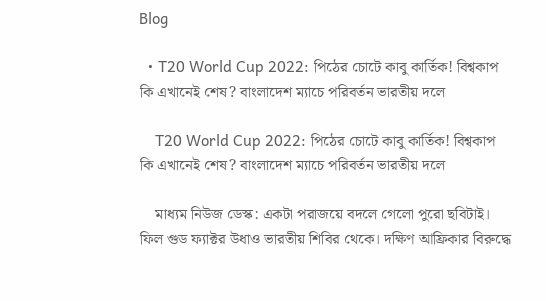Blog

  • T20 World Cup 2022: পিঠের চোটে কাবু কার্তিক! বিশ্বকাপ কি এখানেই শেষ? বাংলাদেশ ম্যাচে পরিবর্তন ভারতীয় দলে

    T20 World Cup 2022: পিঠের চোটে কাবু কার্তিক! বিশ্বকাপ কি এখানেই শেষ? বাংলাদেশ ম্যাচে পরিবর্তন ভারতীয় দলে

    মাধ্যম নিউজ ডেস্ক: একটা পরাজয়ে বদলে গেলো পুরো ছবিটাই। ফিল গুড ফ্যাক্টর উধাও ভারতীয় শিবির থেকে। দক্ষিণ আফ্রিকার বিরুদ্ধে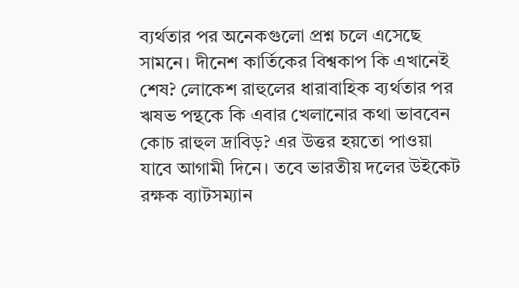ব্যর্থতার পর অনেকগুলো প্রশ্ন চলে এসেছে সামনে। দীনেশ কার্তিকের বিশ্বকাপ কি এখানেই শেষ? লোকেশ রাহুলের ধারাবাহিক ব্যর্থতার পর ঋষভ পন্থকে কি এবার খেলানোর কথা ভাববেন কোচ রাহুল দ্রাবিড়? এর উত্তর হয়তো পাওয়া যাবে আগামী দিনে। তবে ভারতীয় দলের উইকেট রক্ষক ব্যাটসম্যান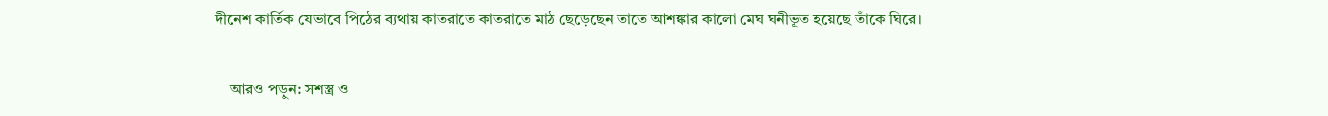দীনেশ কার্তিক যেভাবে পিঠের ব্যথায় কাতরাতে কাতরাতে মাঠ ছেড়েছেন তাতে আশঙ্কার কালো মেঘ ঘনীভূত হয়েছে তাঁকে ঘিরে।

    আরও পড়ুন: সশস্ত্র ও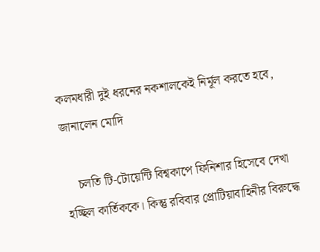কলমধারী দুই ধরনের নকশালকেই নির্মূল করতে হবে, জানালেন মোদি

    চলতি টি-টোয়েন্টি বিশ্বকাপে ফিনিশার হিসেবে দেখা হচ্ছিল কার্তিককে। কিন্তু রবিবার প্রোটিয়াবাহিনীর বিরুদ্ধে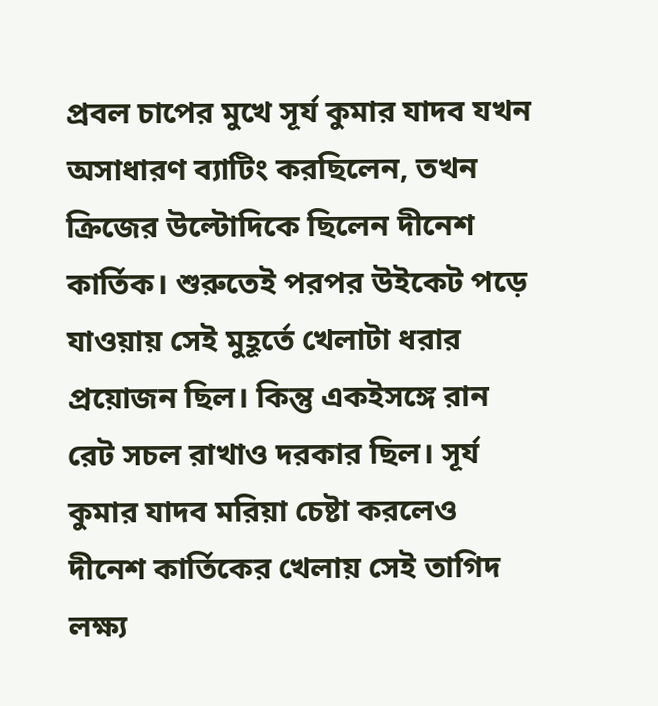প্রবল চাপের মুখে সূর্য কুমার যাদব যখন অসাধারণ ব্যাটিং করছিলেন, তখন ক্রিজের উল্টোদিকে ছিলেন দীনেশ কার্তিক। শুরুতেই পরপর উইকেট পড়ে যাওয়ায় সেই মুহূর্তে খেলাটা ধরার প্রয়োজন ছিল। কিন্তু একইসঙ্গে রান রেট সচল রাখাও দরকার ছিল। সূর্য কুমার যাদব মরিয়া চেষ্টা করলেও দীনেশ কার্তিকের খেলায় সেই তাগিদ লক্ষ্য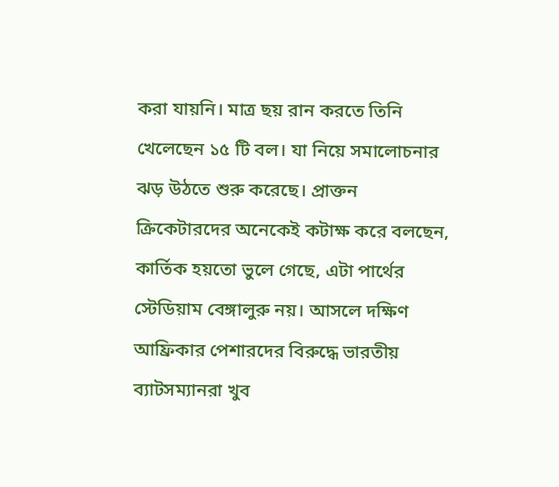করা যায়নি। মাত্র ছয় রান করতে তিনি খেলেছেন ১৫ টি বল। যা নিয়ে সমালোচনার ঝড় উঠতে শুরু করেছে। প্রাক্তন ক্রিকেটারদের অনেকেই কটাক্ষ করে বলছেন, কার্তিক হয়তো ভুলে গেছে, এটা পার্থের স্টেডিয়াম বেঙ্গালুরু নয়। আসলে দক্ষিণ আফ্রিকার পেশারদের বিরুদ্ধে ভারতীয় ব্যাটসম্যানরা খুব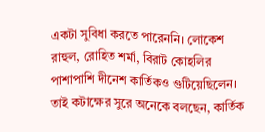একটা সুবিধা করতে পারেননি। লোকেশ রাহুল, রোহিত শর্মা, বিরাট কোহলির পাশাপাশি দীনেশ কার্তিকও গুটিয়েছিলেন। তাই কটাক্ষের সুরে অনেকে বলছেন, কার্তিক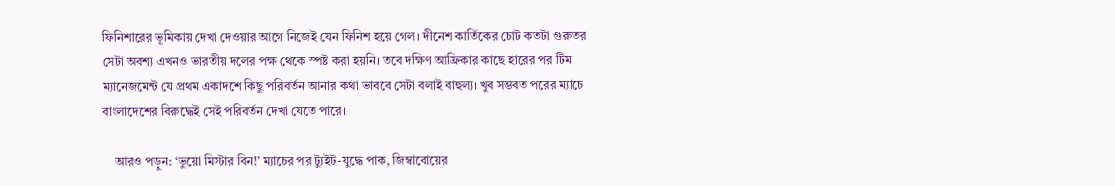ফিনিশারের ভূমিকায় দেখা দেওয়ার আগে নিজেই যেন ফিনিশ হয়ে গেল। দীনেশ কার্তিকের চোট কতটা গুরুতর সেটা অবশ্য এখনও ভারতীয় দলের পক্ষ থেকে স্পষ্ট করা হয়নি। তবে দক্ষিণ আফ্রিকার কাছে হারের পর টিম ম্যানেজমেন্ট যে প্রথম একাদশে কিছু পরিবর্তন আনার কথা ভাববে সেটা বলাই বাহুল্য। খুব সম্ভবত পরের ম্যাচে বাংলাদেশের বিরুদ্ধেই সেই পরিবর্তন দেখা যেতে পারে।

    আরও পড়ুন: ‘ভুয়ো মিস্টার বিন!’ ম্যাচের পর ট্যুইট-যুদ্ধে পাক, জিম্বাবোয়ের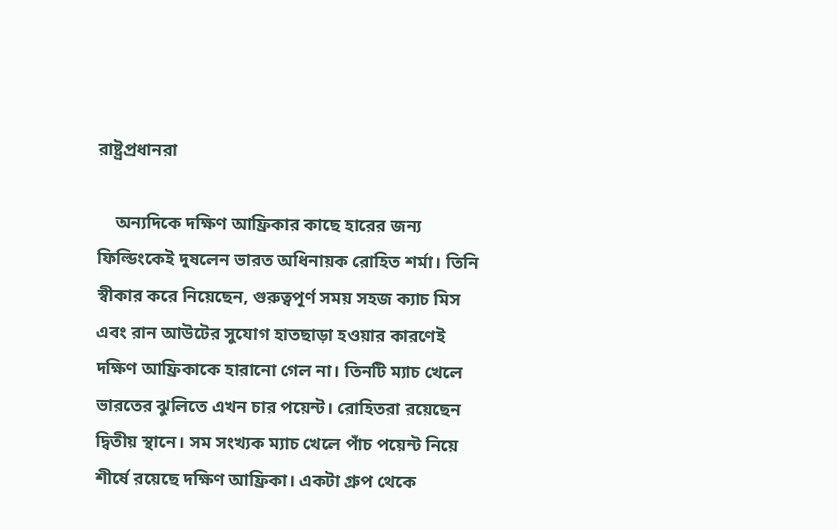রাষ্ট্রপ্রধানরা

    অন্যদিকে দক্ষিণ আফ্রিকার কাছে হারের জন্য ফিল্ডিংকেই দুষলেন ভারত অধিনায়ক রোহিত শর্মা। তিনি স্বীকার করে নিয়েছেন, গুরুত্বপূর্ণ সময় সহজ ক্যাচ মিস এবং রান আউটের সুযোগ হাতছাড়া হওয়ার কারণেই দক্ষিণ আফ্রিকাকে হারানো গেল না। তিনটি ম্যাচ খেলে ভারতের ঝুলিতে এখন চার পয়েন্ট। রোহিতরা রয়েছেন দ্বিতীয় স্থানে। সম সংখ্যক ম্যাচ খেলে পাঁচ পয়েন্ট নিয়ে শীর্ষে রয়েছে দক্ষিণ আফ্রিকা। একটা গ্রুপ থেকে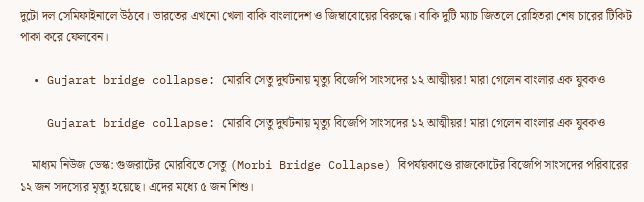দুটো দল সেমিফাইনালে উঠবে। ভারতের এখনো খেলা বাকি বাংলাদেশ ও জিম্বাবোয়ের বিরুদ্ধে। বাকি দুটি ম্যাচ জিতলে রোহিতরা শেষ চারের টিকিট পাকা করে ফেলবেন।

  • Gujarat bridge collapse: মোরবি সেতু দুর্ঘটনায় মৃত্যু বিজেপি সাংসদের ১২ আত্মীয়র! মারা গেলেন বাংলার এক যুবকও

    Gujarat bridge collapse: মোরবি সেতু দুর্ঘটনায় মৃত্যু বিজেপি সাংসদের ১২ আত্মীয়র! মারা গেলেন বাংলার এক যুবকও

    মাধ্যম নিউজ ডেস্ক: গুজরাটের মোরবিতে সেতু (Morbi Bridge Collapse) বিপর্যয়কাণ্ডে রাজকোটের বিজেপি সাংসদের পরিবারের ১২ জন সদস্যের মৃত্যু হয়েছে। এদের মধ্যে ৫ জন শিশু।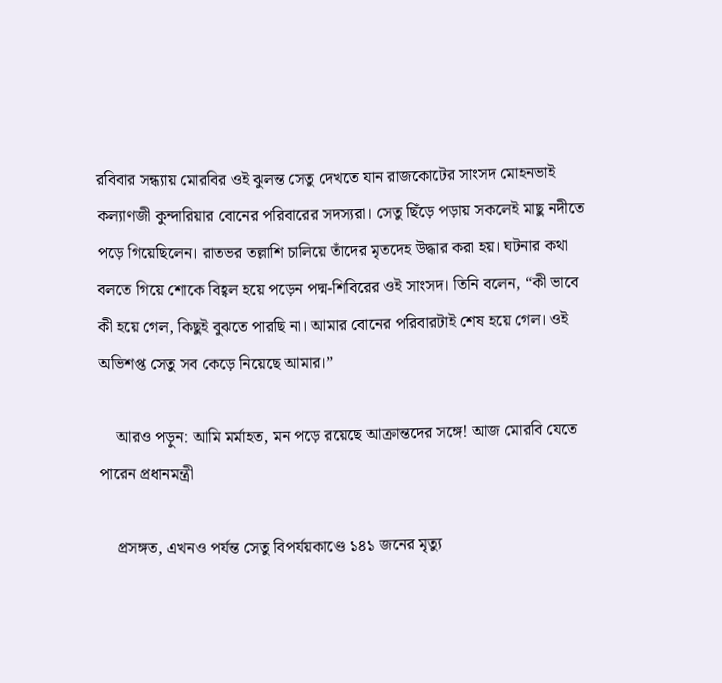রবিবার সন্ধ্যায় মোরবির ওই ঝুলন্ত সেতু দেখতে যান রাজকোটের সাংসদ মোহনভাই কল্যাণজী কুন্দারিয়ার বোনের পরিবারের সদস্যরা। সেতু ছিঁড়ে পড়ায় সকলেই মাছু নদীতে পড়ে গিয়েছিলেন। রাতভর তল্লাশি চালিয়ে তাঁদের মৃতদেহ উদ্ধার করা হয়। ঘটনার কথা বলতে গিয়ে শোকে বিহ্বল হয়ে পড়েন পদ্ম-শিবিরের ওই সাংসদ। তিনি বলেন, “কী ভাবে কী হয়ে গেল, কিছুই বুঝতে পারছি না। আমার বোনের পরিবারটাই শেষ হয়ে গেল। ওই অভিশপ্ত সেতু সব কেড়ে নিয়েছে আমার।”

    আরও পড়ুন: আমি মর্মাহত, মন পড়ে রয়েছে আক্রান্তদের সঙ্গে! আজ মোরবি যেতে পারেন প্রধানমন্ত্রী

    প্রসঙ্গত, এখনও পর্যন্ত সেতু বিপর্যয়কাণ্ডে ১৪১ জনের মৃত্যু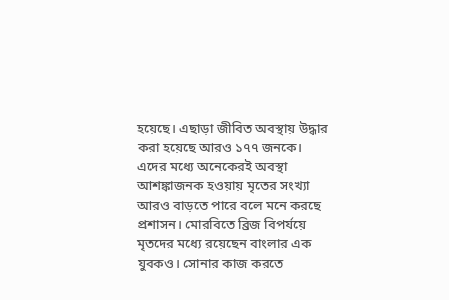হয়েছে। এছাড়া জীবিত অবস্থায় উদ্ধার করা হয়েছে আরও ১৭৭ জনকে। এদের মধ্যে অনেকেরই অবস্থা আশঙ্কাজনক হওয়ায় মৃতের সংখ্যা আরও বাড়তে পারে বলে মনে করছে প্রশাসন। মোরবিতে ব্রিজ বিপর্যয়ে মৃতদের মধ্যে রয়েছেন বাংলার এক যুবকও। সোনার কাজ করতে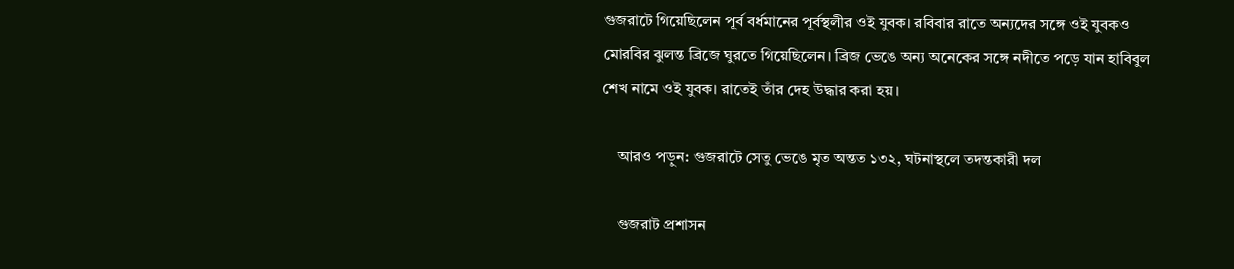গুজরাটে গিয়েছিলেন পূর্ব বর্ধমানের পূর্বস্থলীর ওই যুবক। রবিবার রাতে অন্যদের সঙ্গে ওই যুবকও মোরবির ঝুলন্ত ব্রিজে ঘুরতে গিয়েছিলেন। ব্রিজ ভেঙে অন্য অনেকের সঙ্গে নদীতে পড়ে যান হাবিবুল শেখ নামে ওই যুবক। রাতেই তাঁর দেহ উদ্ধার করা হয়।

    আরও পড়ুন: গুজরাটে সেতু ভেঙে মৃত অন্তত ১৩২, ঘটনাস্থলে তদন্তকারী দল

    গুজরাট প্রশাসন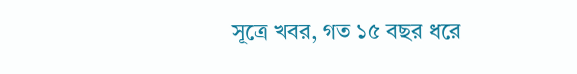সূত্রে খবর, গত ১৫ বছর ধরে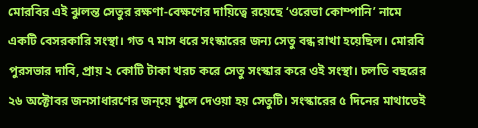মোরবির এই ঝুলন্ত সেতুর রক্ষণা-বেক্ষণের দায়িত্বে রয়েছে ‘ওরেভা কোম্পানি’ নামে একটি বেসরকারি সংস্থা। গত ৭ মাস ধরে সংস্কারের জন্য সেতু বন্ধ রাখা হয়েছিল। মোরবি পুরসভার দাবি, প্রায় ২ কোটি টাকা খরচ করে সেতু সংস্কার করে ওই সংস্থা। চলতি বছরের ২৬ অক্টোবর জনসাধারণের জন্য়ে খুলে দেওয়া হয় সেতুটি। সংস্কারের ৫ দিনের মাথাতেই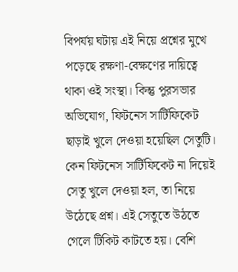বিপর্যয় ঘটায় এই নিয়ে প্রশ্নের মুখে পড়েছে রক্ষণা-বেক্ষণের দায়িত্বে থাকা ওই সংস্থা। কিন্তু পুরসভার অভিযোগ, ফিটনেস সার্টিফিকেট ছাড়াই খুলে দেওয়া হয়েছিল সেতুটি। কেন ফিটনেস সার্টিফিকেট না দিয়েই সেতু খুলে দেওয়া হল, তা নিয়ে উঠেছে প্রশ্ন। এই সেতুতে উঠতে গেলে টিকিট কাটতে হয়। বেশি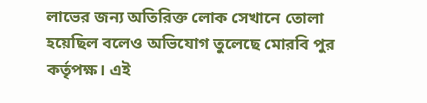লাভের জন্য অতিরিক্ত লোক সেখানে তোলা হয়েছিল বলেও অভিযোগ তুলেছে মোরবি পুর কর্তৃপক্ষ। এই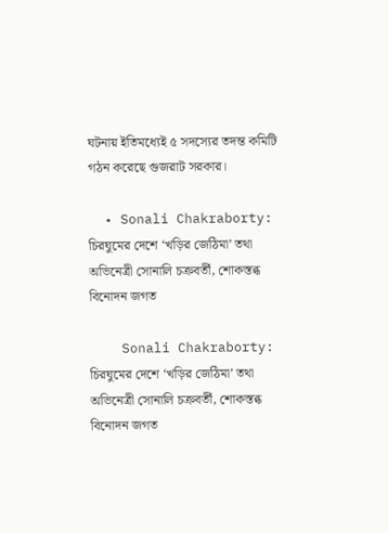ঘটনায় ইতিমধ্যেই ৫ সদস্যের তদন্ত কমিটি গঠন করেছে গুজরাট সরকার।

  • Sonali Chakraborty: চিরঘুমের দেশে ‘খড়ির জেঠিমা’ তথা অভিনেত্রী সোনালি চক্রবর্তী, শোকস্তব্ধ বিনোদন জগত

    Sonali Chakraborty: চিরঘুমের দেশে ‘খড়ির জেঠিমা’ তথা অভিনেত্রী সোনালি চক্রবর্তী, শোকস্তব্ধ বিনোদন জগত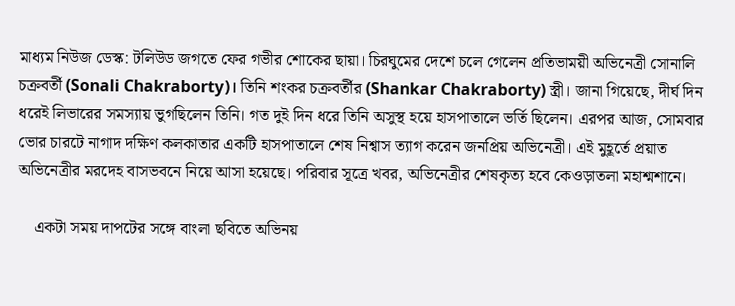মাধ্যম নিউজ ডেস্ক: টলিউড জগতে ফের গভীর শোকের ছায়া। চিরঘুমের দেশে চলে গেলেন প্রতিভাময়ী অভিনেত্রী সোনালি চক্রবর্তী (Sonali Chakraborty)। তিনি শংকর চক্রবর্তীর (Shankar Chakraborty) স্ত্রী। জানা গিয়েছে, দীর্ঘ দিন ধরেই লিভারের সমস্যায় ভুগছিলেন তিনি। গত দুই দিন ধরে তিনি অসুস্থ হয়ে হাসপাতালে ভর্তি ছিলেন। এরপর আজ, সোমবার ভোর চারটে নাগাদ দক্ষিণ কলকাতার একটি হাসপাতালে শেষ নিশ্বাস ত্যাগ করেন জনপ্রিয় অভিনেত্রী। এই মুহূর্তে প্রয়াত অভিনেত্রীর মরদেহ বাসভবনে নিয়ে আসা হয়েছে। পরিবার সূত্রে খবর, অভিনেত্রীর শেষকৃত্য হবে কেওড়াতলা মহাশ্মশানে।

    একটা সময় দাপটের সঙ্গে বাংলা ছবিতে অভিনয়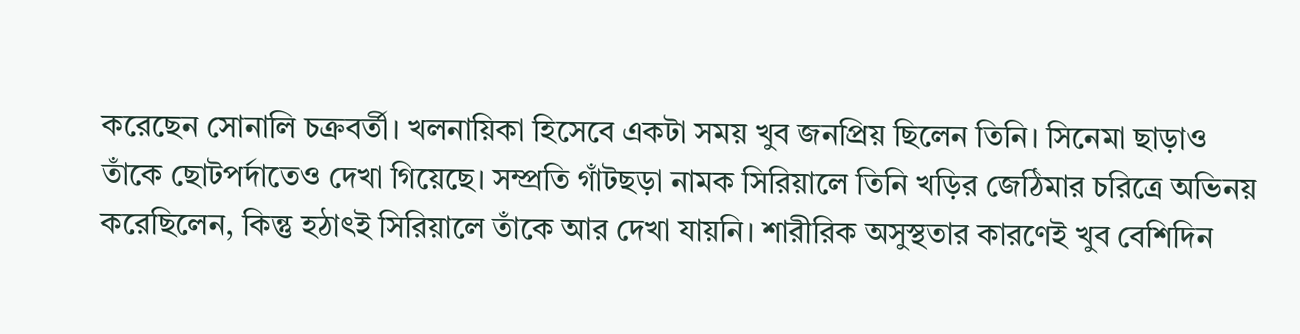করেছেন সোনালি চক্রবর্তী। খলনায়িকা হিসেবে একটা সময় খুব জনপ্রিয় ছিলেন তিনি। সিনেমা ছাড়াও তাঁকে ছোটপর্দাতেও দেখা গিয়েছে। সম্প্রতি গাঁটছড়া নামক সিরিয়ালে তিনি খড়ির জেঠিমার চরিত্রে অভিনয় করেছিলেন, কিন্তু হঠাৎই সিরিয়ালে তাঁকে আর দেখা যায়নি। শারীরিক অসুস্থতার কারণেই খুব বেশিদিন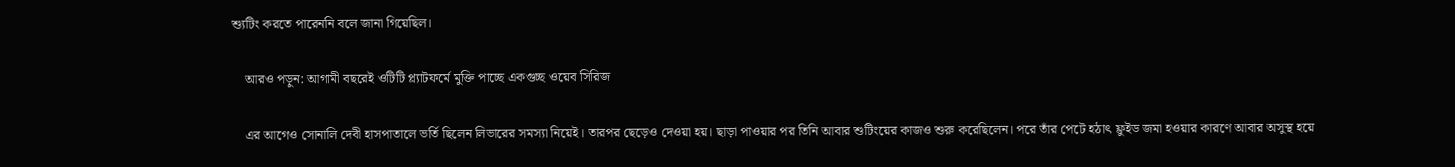শ্যুটিং করতে পারেননি বলে জানা গিয়েছিল।

    আরও পড়ুন: আগামী বছরেই ওটিটি প্ল্যাটফর্মে মুক্তি পাচ্ছে একগুচ্ছ ওয়েব সিরিজ

    এর আগেও সোনালি দেবী হাসপাতালে ভর্তি ছিলেন লিভারের সমস্যা নিয়েই। তারপর ছেড়েও দেওয়া হয়। ছাড়া পাওয়ার পর তিনি আবার শুটিংয়ের কাজও শুরু করেছিলেন। পরে তাঁর পেটে হঠাৎ ফ্লুইড জমা হওয়ার কারণে আবার অসুস্থ হয়ে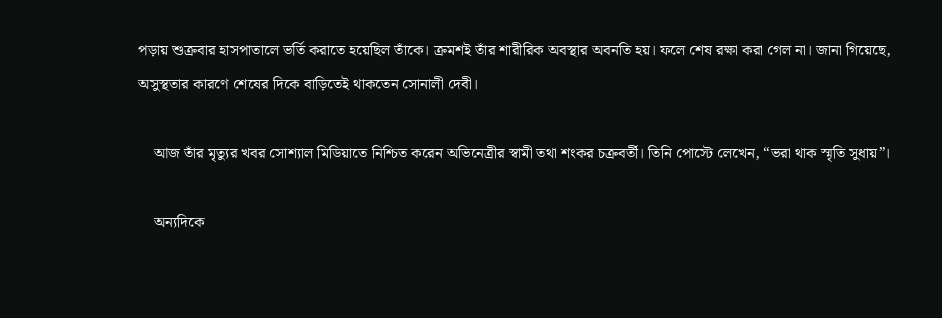পড়ায় শুক্রবার হাসপাতালে ভর্তি করাতে হয়েছিল তাঁকে। ক্রমশই তাঁর শারীরিক অবস্থার অবনতি হয়। ফলে শেষ রক্ষা করা গেল না। জানা গিয়েছে, অসুস্থতার কারণে শেষের দিকে বাড়িতেই থাকতেন সোনালী দেবী।

    আজ তাঁর মৃত্যুর খবর সোশ্যাল মিডিয়াতে নিশ্চিত করেন অভিনেত্রীর স্বামী তথা শংকর চক্রবর্তী। তিনি পোস্টে লেখেন, “ভরা থাক স্মৃতি সুধায়”।

    অন্যদিকে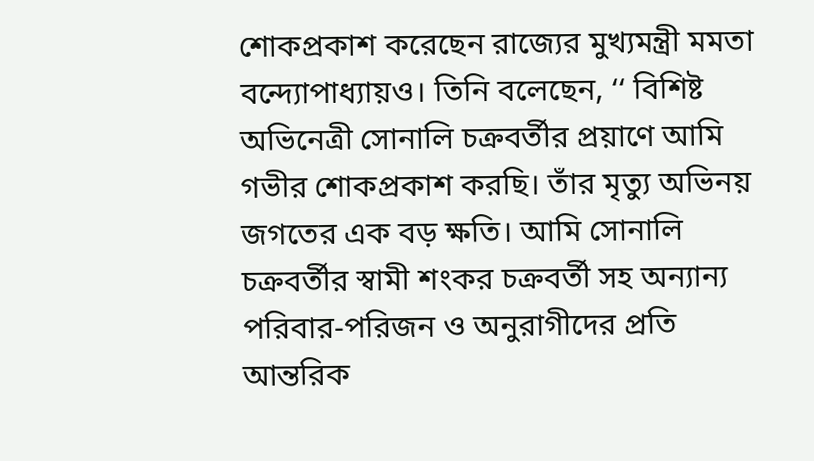শোকপ্রকাশ করেছেন রাজ্যের মুখ্যমন্ত্রী মমতা বন্দ্যোপাধ্যায়ও। তিনি বলেছেন, ‘‘ বিশিষ্ট অভিনেত্রী সোনালি চক্রবর্তীর প্রয়াণে আমি গভীর শোকপ্রকাশ করছি। তাঁর মৃত্যু অভিনয় জগতের এক বড় ক্ষতি। আমি সোনালি চক্রবর্তীর স্বামী শংকর চক্রবর্তী সহ অন্যান্য পরিবার-পরিজন ও অনুরাগীদের প্রতি আন্তরিক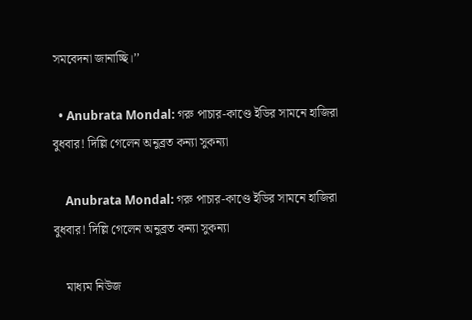সমবেদনা জানাচ্ছি।’’

  • Anubrata Mondal: গরু পাচার-কাণ্ডে ইডির সামনে হাজিরা বুধবার! দিল্লি গেলেন অনুব্রত কন্যা সুকন্যা

    Anubrata Mondal: গরু পাচার-কাণ্ডে ইডির সামনে হাজিরা বুধবার! দিল্লি গেলেন অনুব্রত কন্যা সুকন্যা

    মাধ্যম নিউজ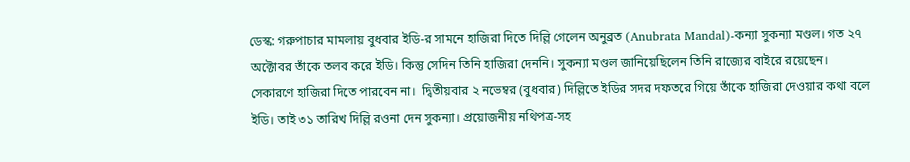ডেস্ক: গরুপাচার মামলায় বুধবার ইডি-র সামনে হাজিরা দিতে দিল্লি গেলেন অনুব্রত (Anubrata Mandal)-কন্যা সুকন্যা মণ্ডল। গত ২৭ অক্টোবর তাঁকে তলব করে ইডি। কিন্তু সেদিন তিনি হাজিরা দেননি। সুকন্যা মণ্ডল জানিয়েছিলেন তিনি রাজ্যের বাইরে রয়েছেন। সেকারণে হাজিরা দিতে পারবেন না।  দ্বিতীয়বার ২ নভেম্বর (বুধবার) দিল্লিতে ইডির সদর দফতরে গিয়ে তাঁকে হাজিরা দেওয়ার কথা বলে ইডি। তাই ৩১ তারিখ দিল্লি রওনা দেন সুকন্যা। প্রয়োজনীয় নথিপত্র-সহ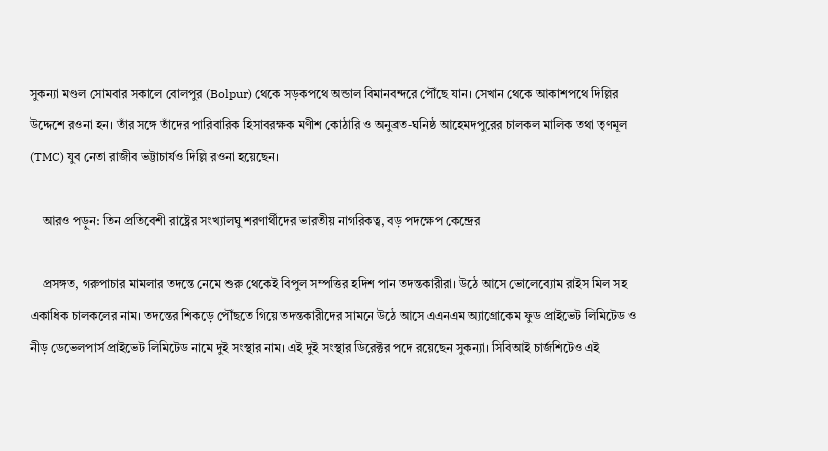সুকন্যা মণ্ডল সোমবার সকালে বোলপুর (Bolpur) থেকে সড়কপথে অন্ডাল বিমানবন্দরে পৌঁছে যান। সেখান থেকে আকাশপথে দিল্লির উদ্দেশে রওনা হন। তাঁর সঙ্গে তাঁদের পারিবারিক হিসাবরক্ষক মণীশ কোঠারি ও অনুব্রত-ঘনিষ্ঠ আহেমদপুরের চালকল মালিক তথা তৃণমূল (TMC) যুব নেতা রাজীব ভট্টাচার্যও দিল্লি রওনা হয়েছেন।

    আরও পড়ুন: তিন প্রতিবেশী রাষ্ট্রের সংখ্যালঘু শরণার্থীদের ভারতীয় নাগরিকত্ব, বড় পদক্ষেপ কেন্দ্রের

    প্রসঙ্গত, গরুপাচার মামলার তদন্তে নেমে শুরু থেকেই বিপুল সম্পত্তির হদিশ পান তদন্তকারীরা। উঠে আসে ভোলেব্যোম রাইস মিল সহ একাধিক চালকলের নাম। তদন্তের শিকড়ে পৌঁছতে গিয়ে তদন্তকারীদের সামনে উঠে আসে এএনএম অ্যাগ্রোকেম ফুড প্রাইভেট লিমিটেড ও নীড় ডেভেলপার্স প্রাইভেট লিমিটেড নামে দুই সংস্থার নাম। এই দুই সংস্থার ডিরেক্টর পদে রয়েছেন সুকন্যা। সিবিআই চার্জশিটেও এই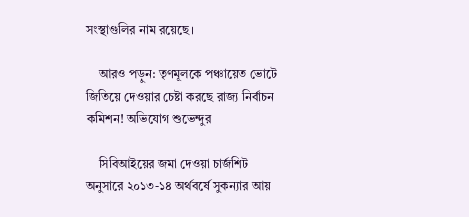সংস্থাগুলির নাম রয়েছে।

    আরও পড়ুন: তৃণমূলকে পঞ্চায়েত ভোটে জিতিয়ে দেওয়ার চেষ্টা করছে রাজ্য নির্বাচন কমিশন! অভিযোগ শুভেন্দুর

    সিবিআইয়ের জমা দেওয়া চার্জশিট অনুসারে ২০১৩-১৪ অর্থবর্ষে সুকন্যার আয়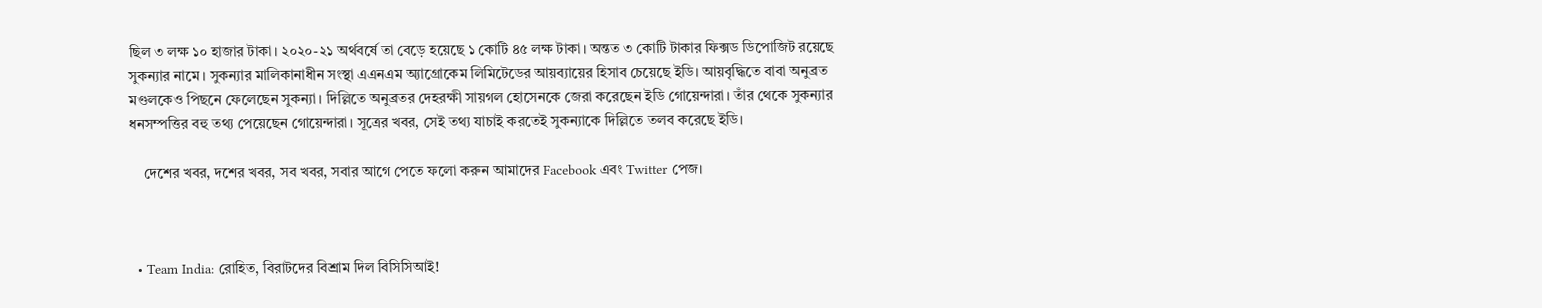ছিল ৩ লক্ষ ১০ হাজার টাকা। ২০২০-২১ অর্থবর্ষে তা বেড়ে হয়েছে ১ কোটি ৪৫ লক্ষ টাকা। অন্তত ৩ কোটি টাকার ফিক্সড ডিপোজিট রয়েছে সুকন্যার নামে। সুকন্যার মালিকানাধীন সংস্থা এএনএম অ্যাগ্রোকেম লিমিটেডের আয়ব্যায়ের হিসাব চেয়েছে ইডি। আয়বৃদ্ধিতে বাবা অনুব্রত মণ্ডলকেও পিছনে ফেলেছেন সুকন্যা। দিল্লিতে অনুব্রতর দেহরক্ষী সায়গল হোসেনকে জেরা করেছেন ইডি গোয়েন্দারা। তাঁর থেকে সুকন্যার ধনসম্পত্তির বহু তথ্য পেয়েছেন গোয়েন্দারা। সূত্রের খবর, সেই তথ্য যাচাই করতেই সুকন্যাকে দিল্লিতে তলব করেছে ইডি।

    দেশের খবর, দশের খবর, সব খবর, সবার আগে পেতে ফলো করুন আমাদের Facebook এবং Twitter পেজ।



  • Team India: রোহিত, বিরাটদের বিশ্রাম দিল বিসিসিআই!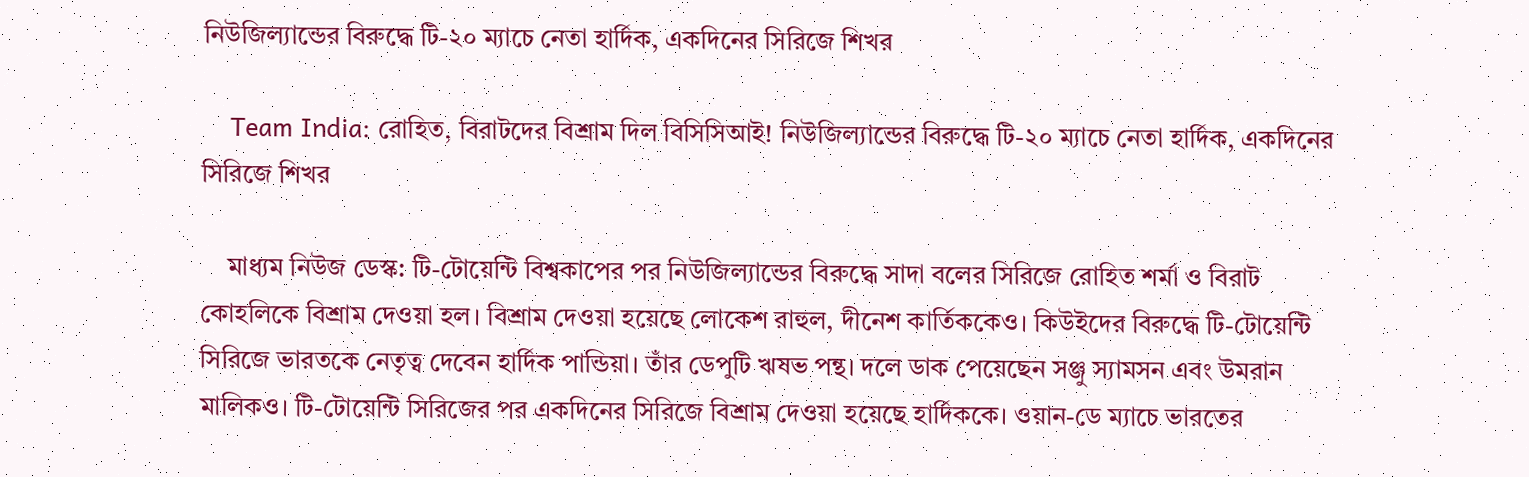নিউজিল্যান্ডের বিরুদ্ধে টি-২০ ম্যাচে নেতা হার্দিক, একদিনের সিরিজে শিখর

    Team India: রোহিত, বিরাটদের বিশ্রাম দিল বিসিসিআই! নিউজিল্যান্ডের বিরুদ্ধে টি-২০ ম্যাচে নেতা হার্দিক, একদিনের সিরিজে শিখর

    মাধ্যম নিউজ ডেস্ক: টি-টোয়েন্টি বিশ্বকাপের পর নিউজিল্যান্ডের বিরুদ্ধে সাদা বলের সিরিজে রোহিত শর্মা ও বিরাট কোহলিকে বিশ্রাম দেওয়া হল। বিশ্রাম দেওয়া হয়েছে লোকেশ রাহুল, দীনেশ কার্তিককেও। কিউইদের বিরুদ্ধে টি-টোয়েন্টি সিরিজে ভারতকে নেতৃত্ব দেবেন হার্দিক পান্ডিয়া। তাঁর ডেপুটি ঋষভ পন্থ। দলে ডাক পেয়েছেন সঞ্জু স্যামসন এবং উমরান মালিকও। টি-টোয়েন্টি সিরিজের পর একদিনের সিরিজে বিশ্রাম দেওয়া হয়েছে হার্দিককে। ওয়ান-ডে ম্যাচে ভারতের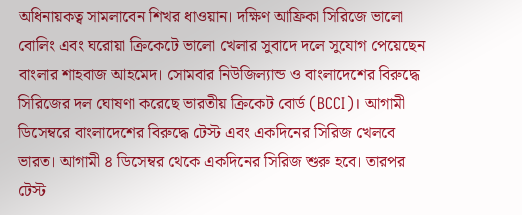অধিনায়কত্ব সামলাবেন শিখর ধাওয়ান। দক্ষিণ আফ্রিকা সিরিজে ভালো বোলিং এবং ঘরোয়া ক্রিকেটে ভালো খেলার সুবাদে দলে সুযোগ পেয়েছেন বাংলার শাহবাজ আহমেদ। সোমবার নিউজিল্যান্ড ও বাংলাদেশের বিরুদ্ধে সিরিজের দল ঘোষণা করেছে ভারতীয় ক্রিকেট বোর্ড (BCCI)। আগামী ডিসেম্বরে বাংলাদেশের বিরুদ্ধে টেস্ট এবং একদিনের সিরিজ খেলবে ভারত। আগামী ৪ ডিসেম্বর থেকে একদিনের সিরিজ শুরু হবে। তারপর টেস্ট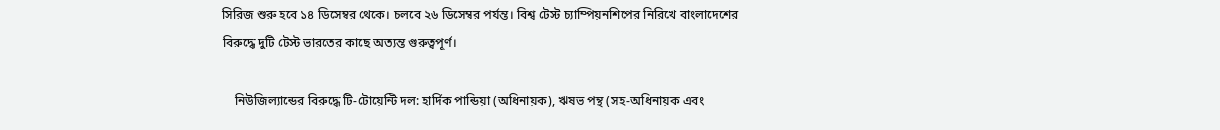সিরিজ শুরু হবে ১৪ ডিসেম্বর থেকে। চলবে ২৬ ডিসেম্বর পর্যন্ত। বিশ্ব টেস্ট চ্যাম্পিয়নশিপের নিরিখে বাংলাদেশের বিরুদ্ধে দুটি টেস্ট ভারতের কাছে অত্যন্ত গুরুত্বপূর্ণ।

    নিউজিল্যান্ডের বিরুদ্ধে টি-টোয়েন্টি দল: হার্দিক পান্ডিয়া (অধিনায়ক), ঋষভ পন্থ (সহ-অধিনায়ক এবং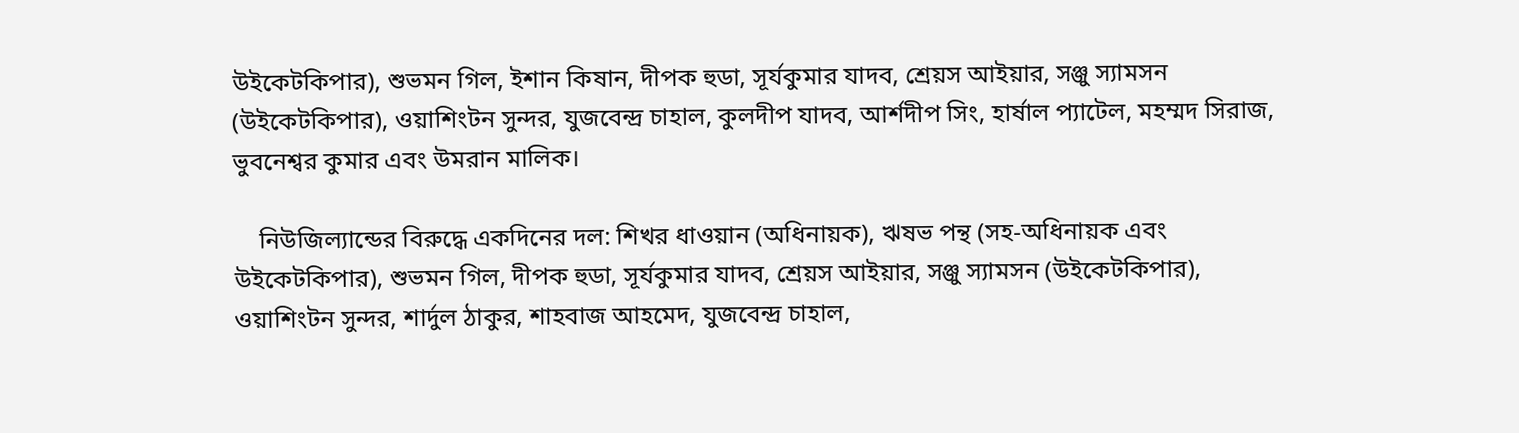উইকেটকিপার), শুভমন গিল, ইশান কিষান, দীপক হুডা, সূর্যকুমার যাদব, শ্রেয়স আইয়ার, সঞ্জু স্যামসন (উইকেটকিপার), ওয়াশিংটন সুন্দর, যুজবেন্দ্র চাহাল, কুলদীপ যাদব, আর্শদীপ সিং, হার্ষাল প্যাটেল, মহম্মদ সিরাজ, ভুবনেশ্বর কুমার এবং উমরান মালিক।

    নিউজিল্যান্ডের বিরুদ্ধে একদিনের দল: শিখর ধাওয়ান (অধিনায়ক), ঋষভ পন্থ (সহ-অধিনায়ক এবং উইকেটকিপার), শুভমন গিল, দীপক হুডা, সূর্যকুমার যাদব, শ্রেয়স আইয়ার, সঞ্জু স্যামসন (উইকেটকিপার), ওয়াশিংটন সুন্দর, শার্দুল ঠাকুর, শাহবাজ আহমেদ, যুজবেন্দ্র চাহাল,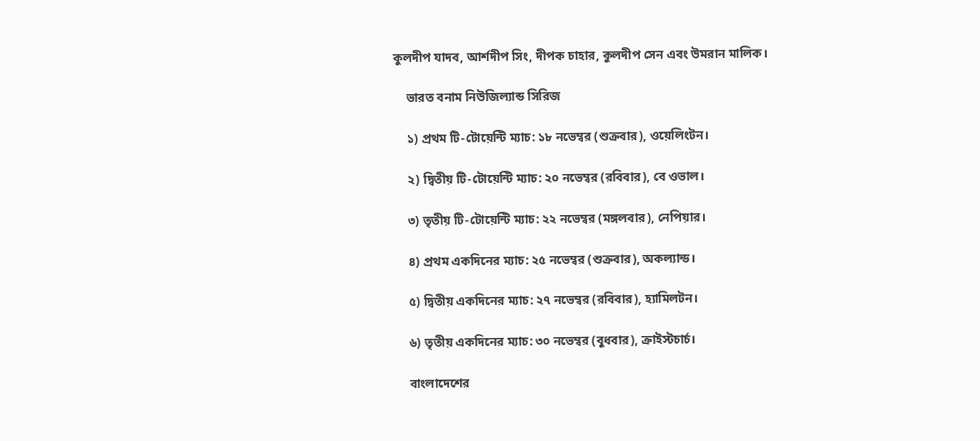কুলদীপ যাদব, আর্শদীপ সিং, দীপক চাহার, কুলদীপ সেন এবং উমরান মালিক।

    ভারত বনাম নিউজিল্যান্ড সিরিজ

    ১) প্রথম টি-টোয়েন্টি ম্যাচ: ১৮ নভেম্বর (শুক্রবার), ওয়েলিংটন।

    ২) দ্বিতীয় টি-টোয়েন্টি ম্যাচ: ২০ নভেম্বর (রবিবার), বে ওভাল।

    ৩) তৃতীয় টি-টোয়েন্টি ম্যাচ: ২২ নভেম্বর (মঙ্গলবার), নেপিয়ার।

    ৪) প্রথম একদিনের ম্যাচ: ২৫ নভেম্বর (শুক্রবার), অকল্যান্ড।

    ৫) দ্বিতীয় একদিনের ম্যাচ: ২৭ নভেম্বর (রবিবার), হ্যামিলটন।

    ৬) তৃতীয় একদিনের ম্যাচ: ৩০ নভেম্বর (বুধবার), ক্রাইস্টচার্চ।

    বাংলাদেশের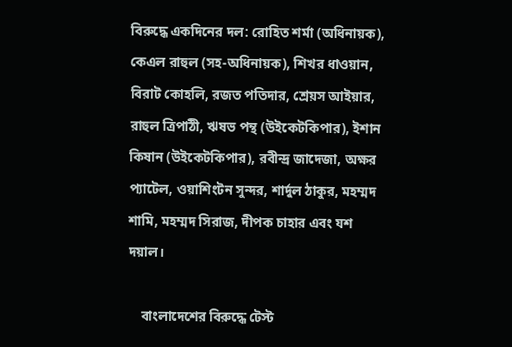বিরুদ্ধে একদিনের দল: রোহিত শর্মা (অধিনায়ক), কেএল রাহুল (সহ-অধিনায়ক), শিখর ধাওয়ান, বিরাট কোহলি, রজত পতিদার, শ্রেয়স আইয়ার, রাহুল ত্রিপাঠী, ঋষভ পন্থ (উইকেটকিপার), ইশান কিষান (উইকেটকিপার), রবীন্দ্র জাদেজা, অক্ষর প্যাটেল, ওয়াশিংটন সুন্দর, শার্দুল ঠাকুর, মহম্মদ শামি, মহম্মদ সিরাজ, দীপক চাহার এবং যশ দয়াল।

    বাংলাদেশের বিরুদ্ধে টেস্ট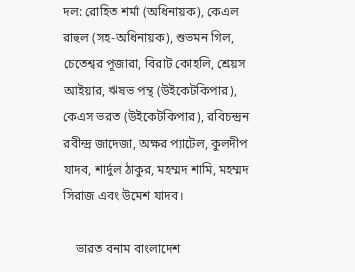দল: রোহিত শর্মা (অধিনায়ক), কেএল রাহুল (সহ-অধিনায়ক), শুভমন গিল, চেতেশ্বর পূজারা, বিরাট কোহলি, শ্রেয়স আইয়ার, ঋষভ পন্থ (উইকেটকিপার), কেএস ভরত (উইকেটকিপার), রবিচন্দ্রন রবীন্দ্র জাদেজা, অক্ষর প্যাটেল, কুলদীপ যাদব, শার্দুল ঠাকুর, মহম্মদ শামি, মহম্মদ সিরাজ এবং উমেশ যাদব।

    ভারত বনাম বাংলাদেশ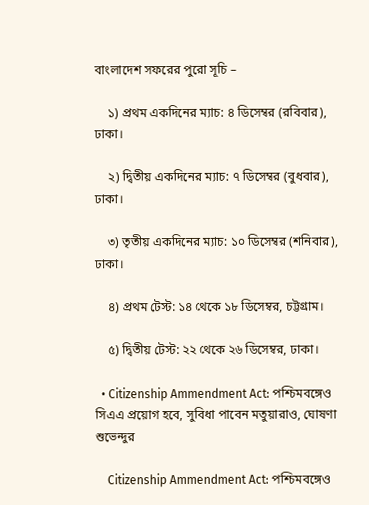বাংলাদেশ সফরের পুরো সূচি –

    ১) প্রথম একদিনের ম্যাচ: ৪ ডিসেম্বর (রবিবার), ঢাকা।

    ২) দ্বিতীয় একদিনের ম্যাচ: ৭ ডিসেম্বর (বুধবার), ঢাকা।

    ৩) তৃতীয় একদিনের ম্যাচ: ১০ ডিসেম্বর (শনিবার), ঢাকা।

    ৪) প্রথম টেস্ট: ১৪ থেকে ১৮ ডিসেম্বর, চট্টগ্রাম।

    ৫) দ্বিতীয় টেস্ট: ২২ থেকে ২৬ ডিসেম্বর, ঢাকা।

  • Citizenship Ammendment Act: পশ্চিমবঙ্গেও সিএএ প্রয়োগ হবে, সুবিধা পাবেন মতুয়ারাও, ঘোষণা শুভেন্দুর

    Citizenship Ammendment Act: পশ্চিমবঙ্গেও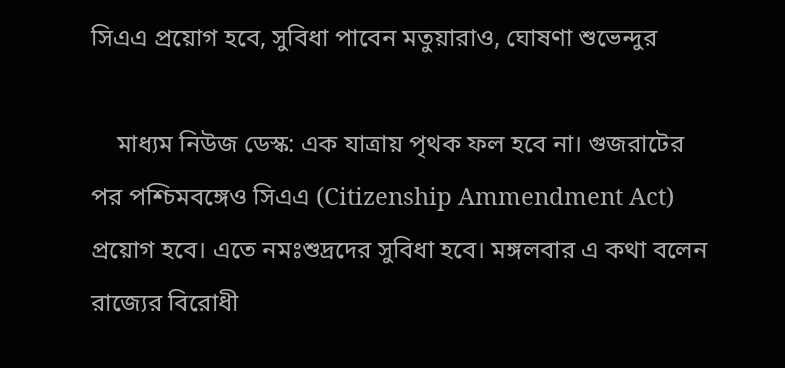সিএএ প্রয়োগ হবে, সুবিধা পাবেন মতুয়ারাও, ঘোষণা শুভেন্দুর

    মাধ্যম নিউজ ডেস্ক: এক যাত্রায় পৃথক ফল হবে না। গুজরাটের পর পশ্চিমবঙ্গেও সিএএ (Citizenship Ammendment Act) প্রয়োগ হবে। এতে নমঃশুদ্রদের সুবিধা হবে। মঙ্গলবার এ কথা বলেন রাজ্যের বিরোধী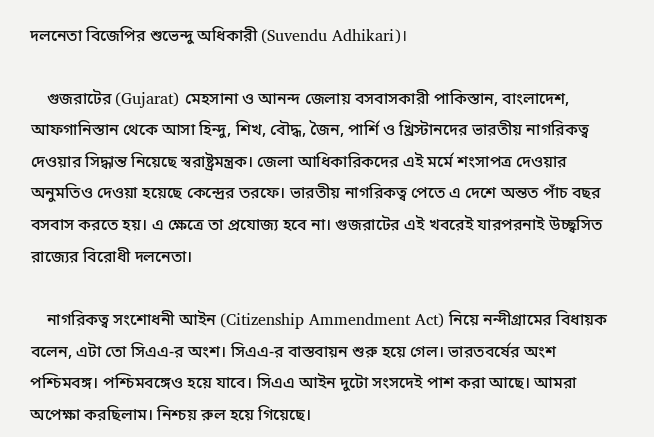দলনেতা বিজেপির শুভেন্দু অধিকারী (Suvendu Adhikari)।

    গুজরাটের (Gujarat) মেহসানা ও আনন্দ জেলায় বসবাসকারী পাকিস্তান, বাংলাদেশ, আফগানিস্তান থেকে আসা হিন্দু, শিখ, বৌদ্ধ, জৈন, পার্শি ও খ্রিস্টানদের ভারতীয় নাগরিকত্ব দেওয়ার সিদ্ধান্ত নিয়েছে স্বরাষ্ট্রমন্ত্রক। জেলা আধিকারিকদের এই মর্মে শংসাপত্র দেওয়ার অনুমতিও দেওয়া হয়েছে কেন্দ্রের তরফে। ভারতীয় নাগরিকত্ব পেতে এ দেশে অন্তত পাঁচ বছর বসবাস করতে হয়। এ ক্ষেত্রে তা প্রযোজ্য হবে না। গুজরাটের এই খবরেই যারপরনাই উচ্ছ্বসিত রাজ্যের বিরোধী দলনেতা।

    নাগরিকত্ব সংশোধনী আইন (Citizenship Ammendment Act) নিয়ে নন্দীগ্রামের বিধায়ক বলেন, এটা তো সিএএ-র অংশ। সিএএ-র বাস্তবায়ন শুরু হয়ে গেল। ভারতবর্ষের অংশ পশ্চিমবঙ্গ। পশ্চিমবঙ্গেও হয়ে যাবে। সিএএ আইন দুটো সংসদেই পাশ করা আছে। আমরা অপেক্ষা করছিলাম। নিশ্চয় রুল হয়ে গিয়েছে।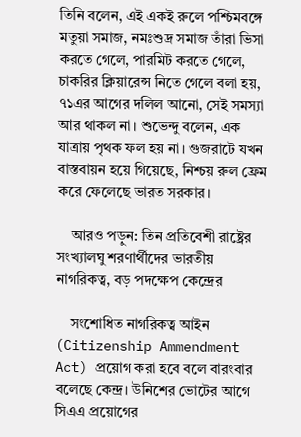তিনি বলেন, এই একই রুলে পশ্চিমবঙ্গে মতুয়া সমাজ, নমঃশুদ্র সমাজ তাঁরা ভিসা করতে গেলে, পারমিট করতে গেলে, চাকরির ক্লিয়ারেন্স নিতে গেলে বলা হয়, ৭১এর আগের দলিল আনো, সেই সমস্যা আর থাকল না। শুভেন্দু বলেন, এক যাত্রায় পৃথক ফল হয় না। গুজরাটে যখন বাস্তবায়ন হয়ে গিয়েছে, নিশ্চয় রুল ফ্রেম করে ফেলেছে ভারত সরকার।

    আরও পড়ুন: তিন প্রতিবেশী রাষ্ট্রের সংখ্যালঘু শরণার্থীদের ভারতীয় নাগরিকত্ব, বড় পদক্ষেপ কেন্দ্রের

    সংশোধিত নাগরিকত্ব আইন (Citizenship Ammendment Act) প্রয়োগ করা হবে বলে বারংবার বলেছে কেন্দ্র। উনিশের ভোটের আগে সিএএ প্রয়োগের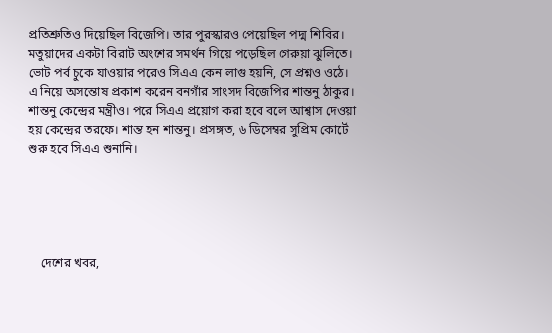প্রতিশ্রুতিও দিয়েছিল বিজেপি। তার পুরস্কারও পেয়েছিল পদ্ম শিবির। মতুয়াদের একটা বিরাট অংশের সমর্থন গিয়ে পড়েছিল গেরুয়া ঝুলিতে। ভোট পর্ব চুকে যাওয়ার পরেও সিএএ কেন লাগু হয়নি, সে প্রশ্নও ওঠে। এ নিয়ে অসন্তোষ প্রকাশ করেন বনগাঁর সাংসদ বিজেপির শান্তনু ঠাকুর। শান্তনু কেন্দ্রের মন্ত্রীও। পরে সিএএ প্রয়োগ করা হবে বলে আশ্বাস দেওয়া হয় কেন্দ্রের তরফে। শান্ত হন শান্তনু। প্রসঙ্গত, ৬ ডিসেম্বর সুপ্রিম কোর্টে শুরু হবে সিএএ শুনানি।





    দেশের খবর,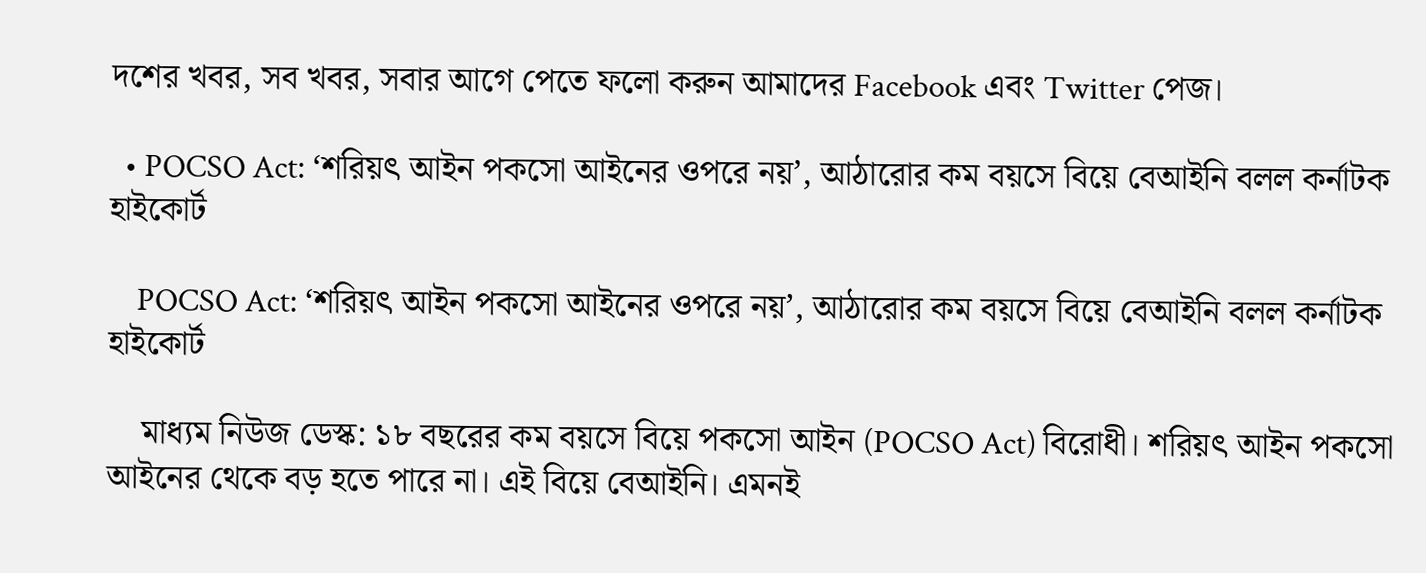দশের খবর, সব খবর, সবার আগে পেতে ফলো করুন আমাদের Facebook এবং Twitter পেজ।

  • POCSO Act: ‘শরিয়ৎ আইন পকসো আইনের ওপরে নয়’, আঠারোর কম বয়সে বিয়ে বেআইনি বলল কর্নাটক হাইকোর্ট

    POCSO Act: ‘শরিয়ৎ আইন পকসো আইনের ওপরে নয়’, আঠারোর কম বয়সে বিয়ে বেআইনি বলল কর্নাটক হাইকোর্ট

    মাধ্যম নিউজ ডেস্ক: ১৮ বছরের কম বয়সে বিয়ে পকসো আইন (POCSO Act) বিরোধী। শরিয়ৎ আইন পকসো আইনের থেকে বড় হতে পারে না। এই বিয়ে বেআইনি। এমনই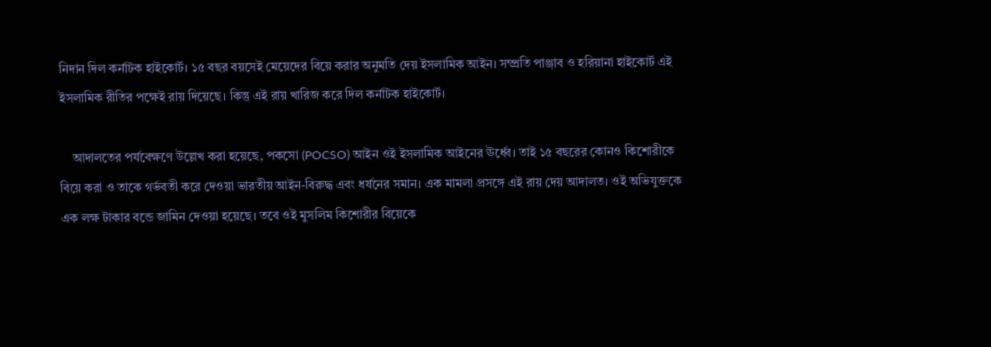নিদান দিল কর্নাটক হাইকোর্ট। ১৫ বছর বয়সেই মেয়েদের বিয়ে করার অনুমতি দেয় ইসলামিক আইন। সম্প্রতি পাঞ্জাব ও হরিয়ানা হাইকোর্ট এই ইসলামিক রীতির পক্ষেই রায় দিয়েছে। কিন্তু এই রায় খারিজ করে দিল কর্নাটক হাইকোর্ট।

    আদালতের পর্যবেক্ষণে উল্লেখ করা হয়েছে, পকসো (POCSO) আইন ওই ইসলামিক আইনের ঊর্ধ্বে। তাই ১৫ বছরের কোনও কিশোরীকে বিয়ে করা ও তাকে গর্ভবতী করে দেওয়া ভারতীয় আইন-বিরুদ্ধ এবং ধর্ষনের সমান। এক মামলা প্রসঙ্গে এই রায় দেয় আদালত। ওই অভিযুক্তকে এক লক্ষ টাকার বন্ডে জামিন দেওয়া হয়েছে। তবে ওই মুসলিম কিশোরীর বিয়েকে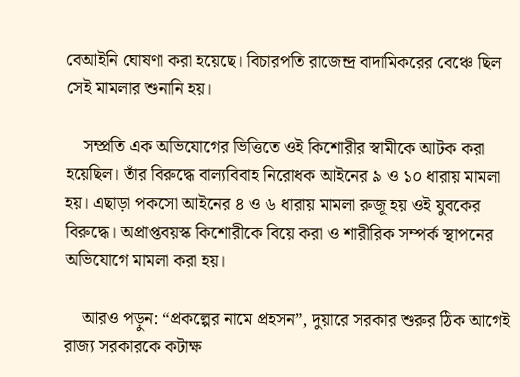বেআইনি ঘোষণা করা হয়েছে। বিচারপতি রাজেন্দ্র বাদামিকরের বেঞ্চে ছিল সেই মামলার শুনানি হয়।

    সম্প্রতি এক অভিযোগের ভিত্তিতে ওই কিশোরীর স্বামীকে আটক করা হয়েছিল। তাঁর বিরুদ্ধে বাল্যবিবাহ নিরোধক আইনের ৯ ও ১০ ধারায় মামলা হয়। এছাড়া পকসো আইনের ৪ ও ৬ ধারায় মামলা রুজূ হয় ওই যুবকের বিরুদ্ধে। অপ্রাপ্তবয়স্ক কিশোরীকে বিয়ে করা ও শারীরিক সম্পর্ক স্থাপনের অভিযোগে মামলা করা হয়।

    আরও পড়ুন: “প্রকল্পের নামে প্রহসন”, দুয়ারে সরকার শুরুর ঠিক আগেই রাজ্য সরকারকে কটাক্ষ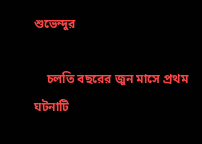শুভেন্দুর

    চলতি বছরের জুন মাসে প্রথম ঘটনাটি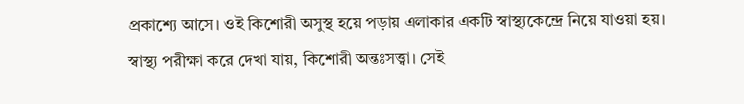প্রকাশ্যে আসে। ওই কিশোরী অসুস্থ হয়ে পড়ায় এলাকার একটি স্বাস্থ্যকেন্দ্রে নিয়ে যাওয়া হয়। স্বাস্থ্য পরীক্ষা করে দেখা যায়, কিশোরী অন্তঃসত্ত্বা। সেই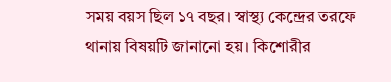সময় বয়স ছিল ১৭ বছর। স্বাস্থ্য কেন্দ্রের তরফে থানায় বিষয়টি জানানো হয়। কিশোরীর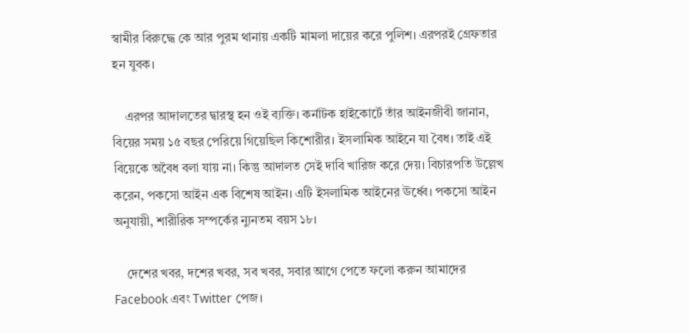স্বামীর বিরুদ্ধে কে আর পুরম থানায় একটি মামলা দায়ের করে পুলিশ। এরপরই গ্রেফতার হন যুবক।

    এরপর আদালতের দ্বারস্থ হন ওই ব্যক্তি। কর্নাটক হাইকোর্টে তাঁর আইনজীবী জানান, বিয়ের সময় ১৫ বছর পেরিয়ে গিয়েছিল কিশোরীর। ইসলামিক আইনে যা বৈধ। তাই এই বিয়েকে অবৈধ বলা যায় না। কিন্তু আদালত সেই দাবি খারিজ করে দেয়। বিচারপতি উল্লেখ করেন, পকসো আইন এক বিশেষ আইন। এটি ইসলামিক আইনের ঊর্ধ্বে। পকসো আইন অনুযায়ী, শারীরিক সম্পর্কের ন্যুনতম বয়স ১৮।

    দেশের খবর, দশের খবর, সব খবর, সবার আগে পেতে ফলো করুন আমাদের Facebook এবং Twitter পেজ।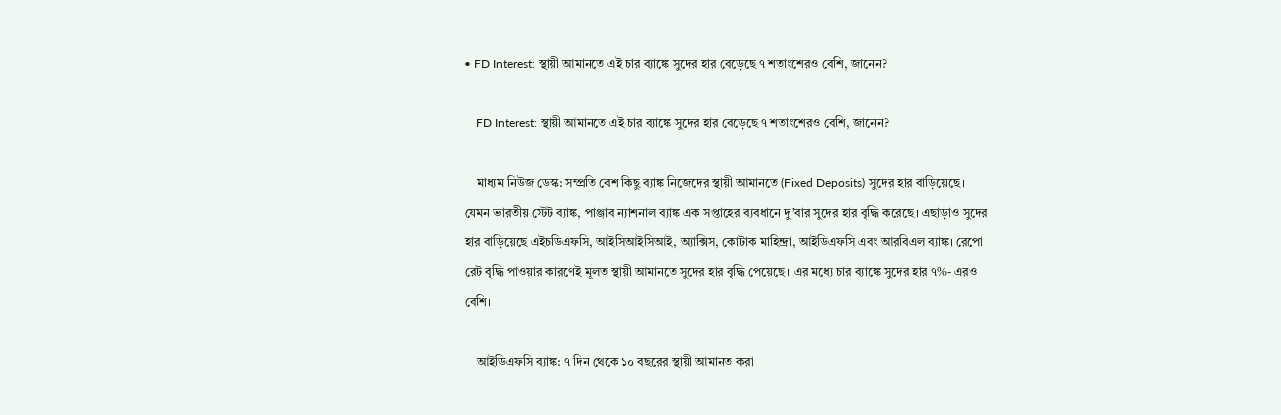• FD Interest: স্থায়ী আমানতে এই চার ব্যাঙ্কে সুদের হার বেড়েছে ৭ শতাংশেরও বেশি, জানেন?

    FD Interest: স্থায়ী আমানতে এই চার ব্যাঙ্কে সুদের হার বেড়েছে ৭ শতাংশেরও বেশি, জানেন?

    মাধ্যম নিউজ ডেস্ক: সম্প্রতি বেশ কিছু ব্যাঙ্ক নিজেদের স্থায়ী আমানতে (Fixed Deposits) সুদের হার বাড়িয়েছে। যেমন ভারতীয় স্টেট ব্যাঙ্ক, পাঞ্জাব ন্যাশনাল ব্যাঙ্ক এক সপ্তাহের ব্যবধানে দু’বার সুদের হার বৃদ্ধি করেছে। এছাড়াও সুদের হার বাড়িয়েছে এইচডিএফসি, আইসিআইসিআই, অ্যাক্সিস, কোটাক মাহিন্দ্রা, আইডিএফসি এবং আরবিএল ব্যাঙ্ক। রেপো রেট বৃদ্ধি পাওয়ার কারণেই মূলত স্থায়ী আমানতে সুদের হার বৃদ্ধি পেয়েছে। এর মধ্যে চার ব্যাঙ্কে সুদের হার ৭%- এরও বেশি।

    আইডিএফসি ব্যাঙ্ক: ৭ দিন থেকে ১০ বছরের স্থায়ী আমানত করা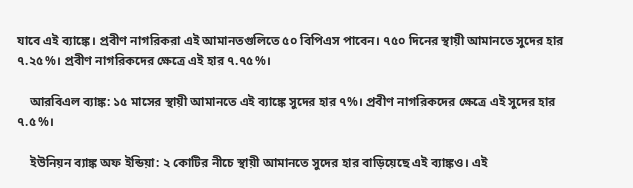যাবে এই ব্যাঙ্কে। প্রবীণ নাগরিকরা এই আমানতগুলিতে ৫০ বিপিএস পাবেন। ৭৫০ দিনের স্থায়ী আমানতে সুদের হার ৭.২৫%। প্রবীণ নাগরিকদের ক্ষেত্রে এই হার ৭.৭৫%।

    আরবিএল ব্যাঙ্ক: ১৫ মাসের স্থায়ী আমানতে এই ব্যাঙ্কে সুদের হার ৭%। প্রবীণ নাগরিকদের ক্ষেত্রে এই সুদের হার ৭.৫%।

    ইউনিয়ন ব্যাঙ্ক অফ ইন্ডিয়া: ২ কোটির নীচে স্থায়ী আমানতে সুদের হার বাড়িয়েছে এই ব্যাঙ্কও। এই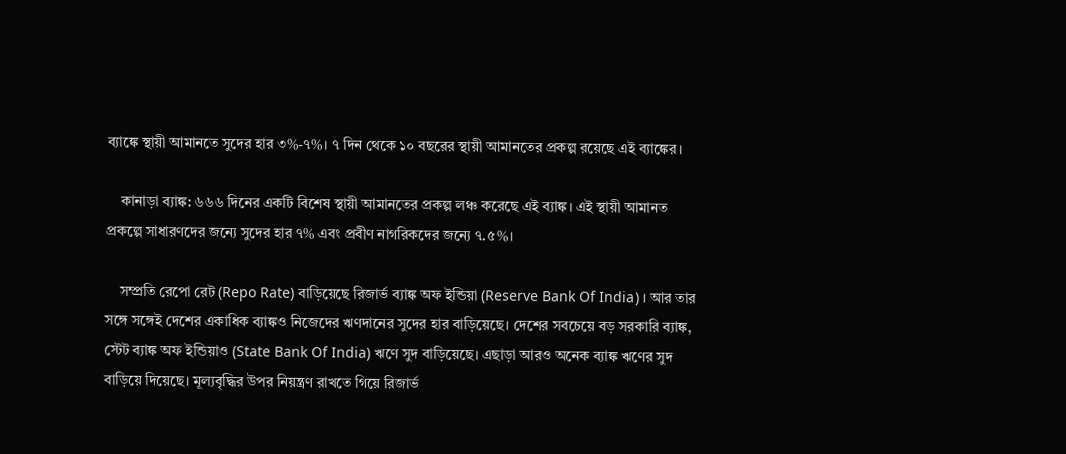ব্যাঙ্কে স্থায়ী আমানতে সুদের হার ৩%-৭%। ৭ দিন থেকে ১০ বছরের স্থায়ী আমানতের প্রকল্প রয়েছে এই ব্যাঙ্কের।

    কানাড়া ব্যাঙ্ক: ৬৬৬ দিনের একটি বিশেষ স্থায়ী আমানতের প্রকল্প লঞ্চ করেছে এই ব্যাঙ্ক। এই স্থায়ী আমানত প্রকল্পে সাধারণদের জন্যে সুদের হার ৭% এবং প্রবীণ নাগরিকদের জন্যে ৭.৫%।

    সম্প্রতি রেপো রেট (Repo Rate) বাড়িয়েছে রিজার্ভ ব্যাঙ্ক অফ ইন্ডিয়া (Reserve Bank Of India)। আর তার সঙ্গে সঙ্গেই দেশের একাধিক ব্যাঙ্কও নিজেদের ঋণদানের সুদের হার বাড়িয়েছে। দেশের সবচেয়ে বড় সরকারি ব্যাঙ্ক, স্টেট ব্যাঙ্ক অফ ইন্ডিয়াও (State Bank Of India) ঋণে সুদ বাড়িয়েছে। এছাড়া আরও অনেক ব্যাঙ্ক ঋণের সুদ বাড়িয়ে দিয়েছে। মূল্যবৃদ্ধির উপর নিয়ন্ত্রণ রাখতে গিয়ে রিজার্ভ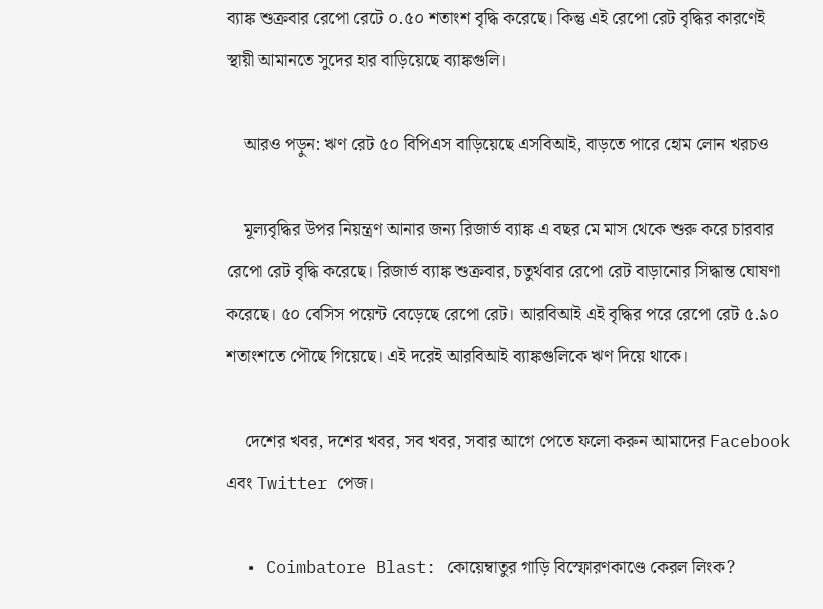ব্যাঙ্ক শুক্রবার রেপো রেটে ০.৫০ শতাংশ বৃদ্ধি করেছে। কিন্তু এই রেপো রেট বৃদ্ধির কারণেই স্থায়ী আমানতে সুদের হার বাড়িয়েছে ব্যাঙ্কগুলি।

    আরও পড়ুন: ঋণ রেট ৫০ বিপিএস বাড়িয়েছে এসবিআই, বাড়তে পারে হোম লোন খরচও

    মূল্যবৃদ্ধির উপর নিয়ন্ত্রণ আনার জন্য রিজার্ভ ব্যাঙ্ক এ বছর মে মাস থেকে শুরু করে চারবার রেপো রেট বৃদ্ধি করেছে। রিজার্ভ ব্যাঙ্ক শুক্রবার, চতুর্থবার রেপো রেট বাড়ানোর সিদ্ধান্ত ঘোষণা করেছে। ৫০ বেসিস পয়েন্ট বেড়েছে রেপো রেট। আরবিআই এই বৃদ্ধির পরে রেপো রেট ৫.৯০ শতাংশতে পৌছে গিয়েছে। এই দরেই আরবিআই ব্যাঙ্কগুলিকে ঋণ দিয়ে থাকে।

    দেশের খবর, দশের খবর, সব খবর, সবার আগে পেতে ফলো করুন আমাদের Facebook এবং Twitter পেজ।

  • Coimbatore Blast: কোয়েম্বাতুর গাড়ি বিস্ফোরণকাণ্ডে কেরল লিংক?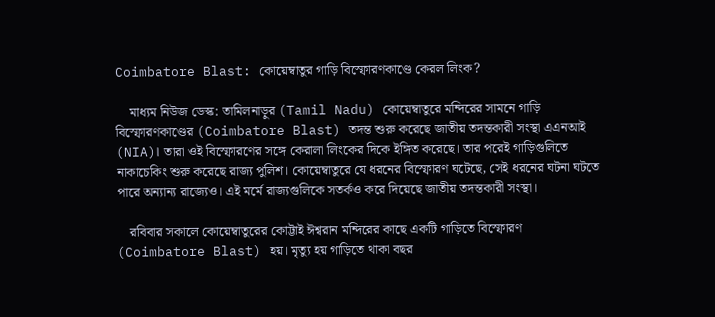Coimbatore Blast: কোয়েম্বাতুর গাড়ি বিস্ফোরণকাণ্ডে কেরল লিংক?

    মাধ্যম নিউজ ডেস্ক: তামিলনাড়ুর (Tamil Nadu) কোয়েম্বাতুরে মন্দিরের সামনে গাড়ি বিস্ফোরণকাণ্ডের (Coimbatore Blast) তদন্ত শুরু করেছে জাতীয় তদন্তকারী সংস্থা এএনআই (NIA)। তারা ওই বিস্ফোরণের সঙ্গে কেরালা লিংকের দিকে ইঙ্গিত করেছে। তার পরেই গাড়িগুলিতে নাকাচেকিং শুরু করেছে রাজ্য পুলিশ। কোয়েম্বাতুরে যে ধরনের বিস্ফোরণ ঘটেছে, সেই ধরনের ঘটনা ঘটতে পারে অন্যান্য রাজ্যেও। এই মর্মে রাজ্যগুলিকে সতর্কও করে দিয়েছে জাতীয় তদন্তকারী সংস্থা।

    রবিবার সকালে কোয়েম্বাতুরের কোট্টাই ঈশ্বরান মন্দিরের কাছে একটি গাড়িতে বিস্ফোরণ (Coimbatore Blast) হয়। মৃত্যু হয় গাড়িতে থাকা বছর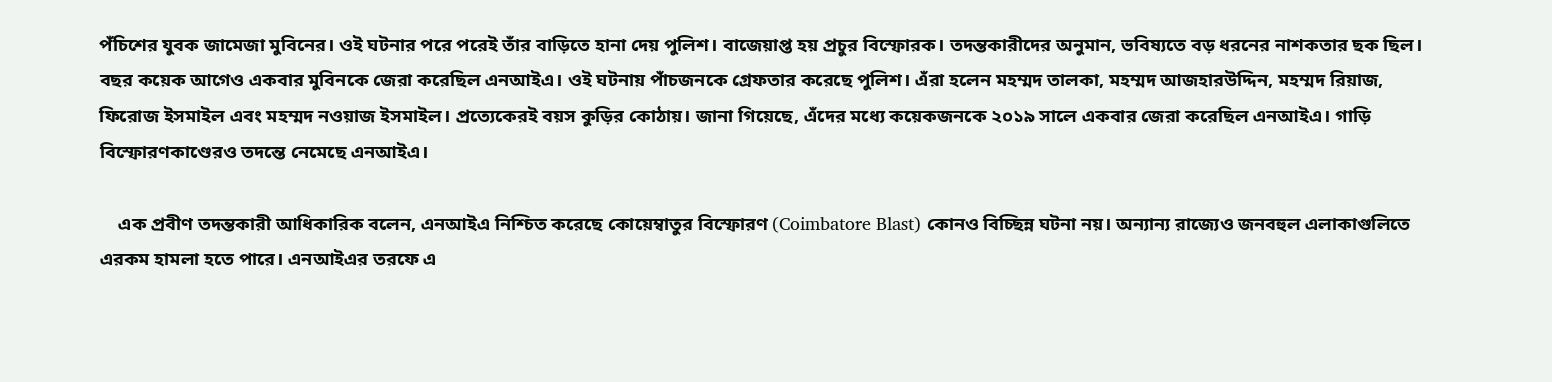পঁচিশের যুবক জামেজা মুবিনের। ওই ঘটনার পরে পরেই তাঁর বাড়িতে হানা দেয় পুলিশ। বাজেয়াপ্ত হয় প্রচুর বিস্ফোরক। তদন্তকারীদের অনুমান, ভবিষ্যতে বড় ধরনের নাশকতার ছক ছিল। বছর কয়েক আগেও একবার মুবিনকে জেরা করেছিল এনআইএ। ওই ঘটনায় পাঁচজনকে গ্রেফতার করেছে পুলিশ। এঁরা হলেন মহম্মদ তালকা, মহম্মদ আজহারউদ্দিন, মহম্মদ রিয়াজ, ফিরোজ ইসমাইল এবং মহম্মদ নওয়াজ ইসমাইল। প্রত্যেকেরই বয়স কুড়ির কোঠায়। জানা গিয়েছে, এঁদের মধ্যে কয়েকজনকে ২০১৯ সালে একবার জেরা করেছিল এনআইএ। গাড়ি বিস্ফোরণকাণ্ডেরও তদন্তে নেমেছে এনআইএ।

    এক প্রবীণ তদন্তকারী আধিকারিক বলেন, এনআইএ নিশ্চিত করেছে কোয়েম্বাতুর বিস্ফোরণ (Coimbatore Blast) কোনও বিচ্ছিন্ন ঘটনা নয়। অন্যান্য রাজ্যেও জনবহুল এলাকাগুলিতে এরকম হামলা হতে পারে। এনআইএর তরফে এ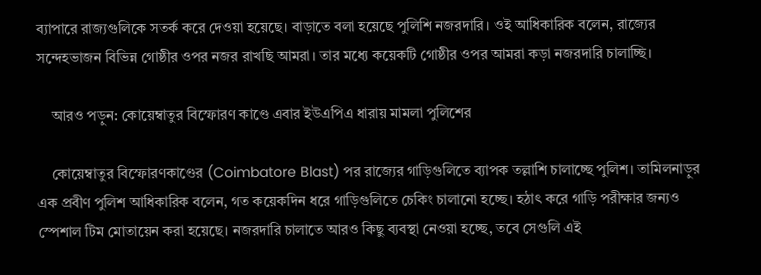ব্যাপারে রাজ্যগুলিকে সতর্ক করে দেওয়া হয়েছে। বাড়াতে বলা হয়েছে পুলিশি নজরদারি। ওই আধিকারিক বলেন, রাজ্যের সন্দেহভাজন বিভিন্ন গোষ্ঠীর ওপর নজর রাখছি আমরা। তার মধ্যে কয়েকটি গোষ্ঠীর ওপর আমরা কড়া নজরদারি চালাচ্ছি।

    আরও পড়ুন: কোয়েম্বাতুর বিস্ফোরণ কাণ্ডে এবার ইউএপিএ ধারায় মামলা পুলিশের

    কোয়েম্বাতুর বিস্ফোরণকাণ্ডের (Coimbatore Blast) পর রাজ্যের গাড়িগুলিতে ব্যাপক তল্লাশি চালাচ্ছে পুলিশ। তামিলনাড়ুর এক প্রবীণ পুলিশ আধিকারিক বলেন, গত কয়েকদিন ধরে গাড়িগুলিতে চেকিং চালানো হচ্ছে। হঠাৎ করে গাড়ি পরীক্ষার জন্যও স্পেশাল টিম মোতায়েন করা হয়েছে। নজরদারি চালাতে আরও কিছু ব্যবস্থা নেওয়া হচ্ছে, তবে সেগুলি এই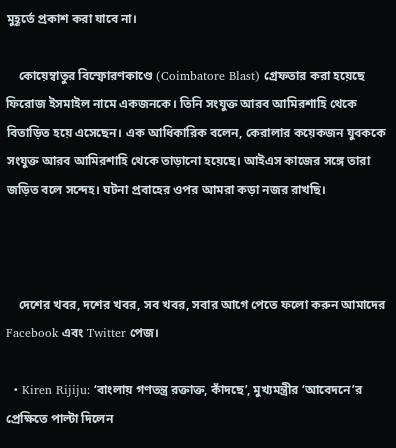মুহূর্তে প্রকাশ করা যাবে না।

    কোয়েম্বাতুর বিস্ফোরণকাণ্ডে (Coimbatore Blast) গ্রেফতার করা হয়েছে ফিরোজ ইসমাইল নামে একজনকে। তিনি সংযুক্ত আরব আমিরশাহি থেকে বিতাড়িত হয়ে এসেছেন। এক আধিকারিক বলেন, কেরালার কয়েকজন যুবককে সংযুক্ত আরব আমিরশাহি থেকে তাড়ানো হয়েছে। আইএস কাজের সঙ্গে তারা জড়িত বলে সন্দেহ। ঘটনা প্রবাহের ওপর আমরা কড়া নজর রাখছি।



    দেশের খবর, দশের খবর, সব খবর, সবার আগে পেতে ফলো করুন আমাদের Facebook এবং Twitter পেজ।

  • Kiren Rijiju: ‘বাংলায় গণতন্ত্র রক্তাক্ত, কাঁদছে’, মুখ্যমন্ত্রীর ‘আবেদনে’র প্রেক্ষিতে পাল্টা দিলেন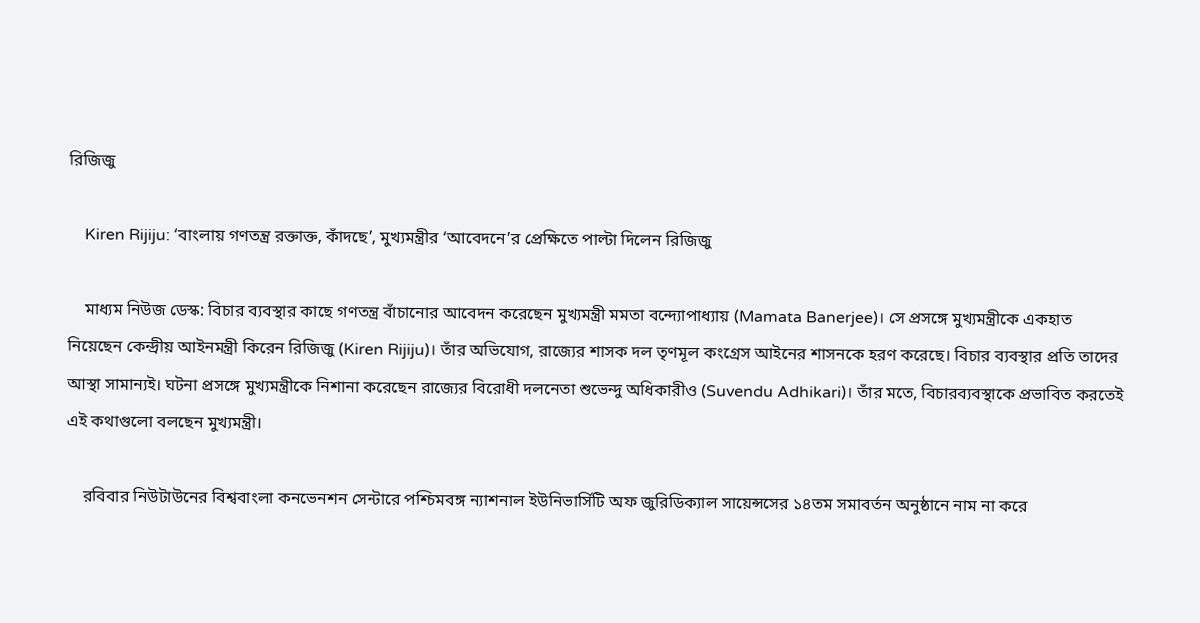রিজিজু

    Kiren Rijiju: ‘বাংলায় গণতন্ত্র রক্তাক্ত, কাঁদছে’, মুখ্যমন্ত্রীর ‘আবেদনে’র প্রেক্ষিতে পাল্টা দিলেন রিজিজু

    মাধ্যম নিউজ ডেস্ক: বিচার ব্যবস্থার কাছে গণতন্ত্র বাঁচানোর আবেদন করেছেন মুখ্যমন্ত্রী মমতা বন্দ্যোপাধ্যায় (Mamata Banerjee)। সে প্রসঙ্গে মুখ্যমন্ত্রীকে একহাত নিয়েছেন কেন্দ্রীয় আইনমন্ত্রী কিরেন রিজিজু (Kiren Rijiju)। তাঁর অভিযোগ, রাজ্যের শাসক দল তৃণমূল কংগ্রেস আইনের শাসনকে হরণ করেছে। বিচার ব্যবস্থার প্রতি তাদের আস্থা সামান্যই। ঘটনা প্রসঙ্গে মুখ্যমন্ত্রীকে নিশানা করেছেন রাজ্যের বিরোধী দলনেতা শুভেন্দু অধিকারীও (Suvendu Adhikari)। তাঁর মতে, বিচারব্যবস্থাকে প্রভাবিত করতেই এই কথাগুলো বলছেন মুখ্যমন্ত্রী।

    রবিবার নিউটাউনের বিশ্ববাংলা কনভেনশন সেন্টারে পশ্চিমবঙ্গ ন্যাশনাল ইউনিভার্সিটি অফ জুরিডিক্যাল সায়েন্সসের ১৪তম সমাবর্তন অনুষ্ঠানে নাম না করে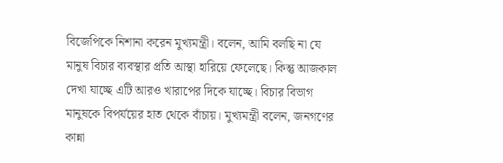বিজেপিকে নিশানা করেন মুখ্যমন্ত্রী। বলেন, আমি বলছি না যে মানুষ বিচার ব্যবস্থার প্রতি আস্থা হারিয়ে ফেলেছে। কিন্তু আজকাল দেখা যাচ্ছে এটি আরও খারাপের দিকে যাচ্ছে। বিচার বিভাগ মানুষকে বিপর্যয়ের হাত থেকে বাঁচায়। মুখ্যমন্ত্রী বলেন, জনগণের কান্না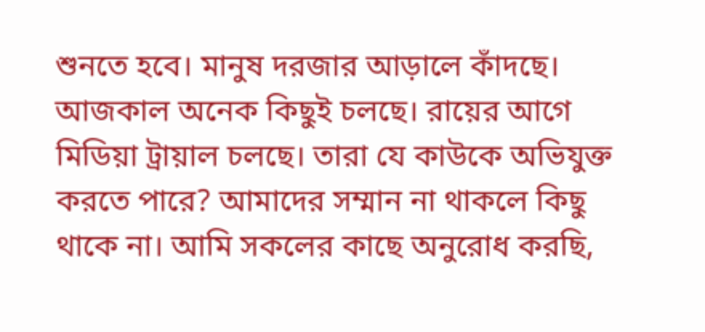শুনতে হবে। মানুষ দরজার আড়ালে কাঁদছে। আজকাল অনেক কিছুই চলছে। রায়ের আগে মিডিয়া ট্রায়াল চলছে। তারা যে কাউকে অভিযুক্ত করতে পারে? আমাদের সম্মান না থাকলে কিছু থাকে না। আমি সকলের কাছে অনুরোধ করছি,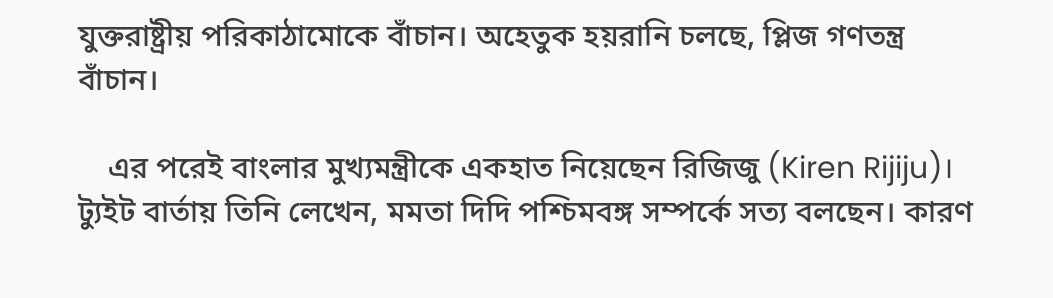যুক্তরাষ্ট্রীয় পরিকাঠামোকে বাঁচান। অহেতুক হয়রানি চলছে, প্লিজ গণতন্ত্র বাঁচান।

    এর পরেই বাংলার মুখ্যমন্ত্রীকে একহাত নিয়েছেন রিজিজু (Kiren Rijiju)। ট্যুইট বার্তায় তিনি লেখেন, মমতা দিদি পশ্চিমবঙ্গ সম্পর্কে সত্য বলছেন। কারণ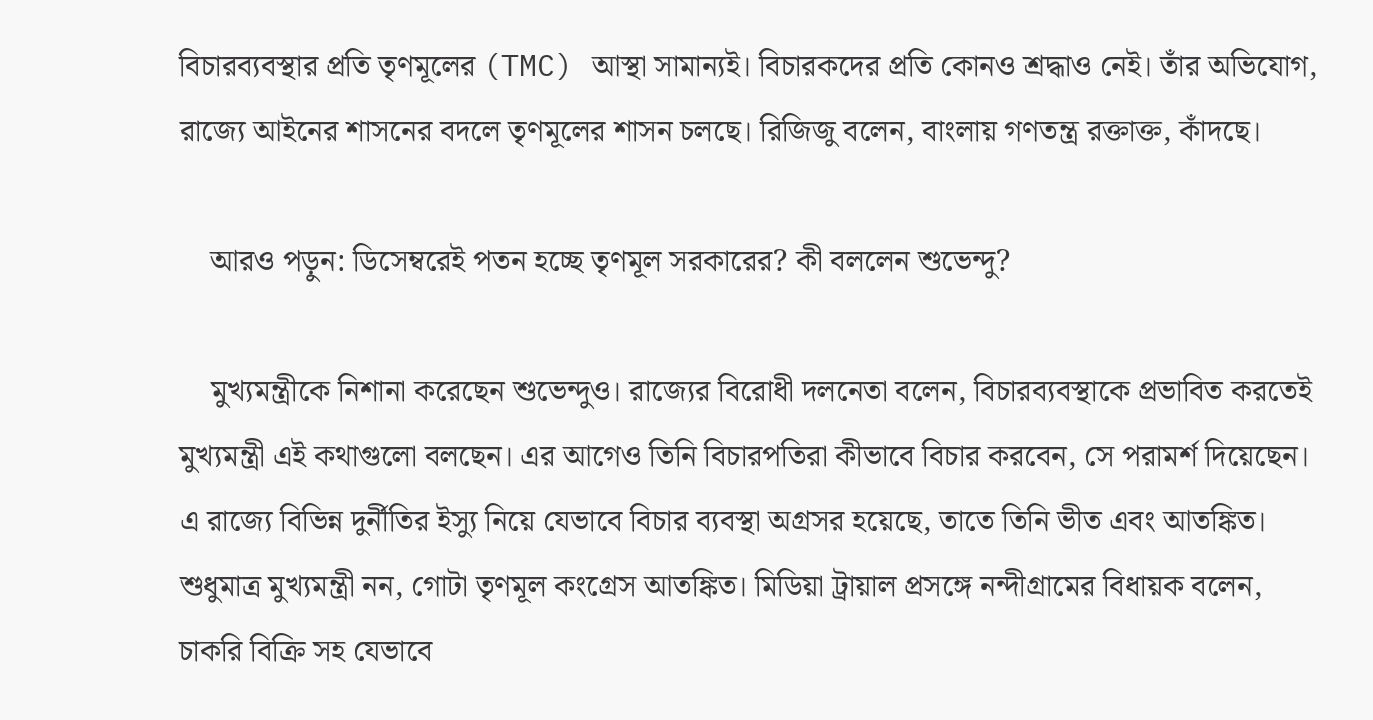বিচারব্যবস্থার প্রতি তৃণমূলের (TMC) আস্থা সামান্যই। বিচারকদের প্রতি কোনও শ্রদ্ধাও নেই। তাঁর অভিযোগ, রাজ্যে আইনের শাসনের বদলে তৃণমূলের শাসন চলছে। রিজিজু বলেন, বাংলায় গণতন্ত্র রক্তাক্ত, কাঁদছে।

    আরও পড়ুন: ডিসেম্বরেই পতন হচ্ছে তৃণমূল সরকারের? কী বললেন শুভেন্দু?

    মুখ্যমন্ত্রীকে নিশানা করেছেন শুভেন্দুও। রাজ্যের বিরোধী দলনেতা বলেন, বিচারব্যবস্থাকে প্রভাবিত করতেই মুখ্যমন্ত্রী এই কথাগুলো বলছেন। এর আগেও তিনি বিচারপতিরা কীভাবে বিচার করবেন, সে পরামর্শ দিয়েছেন। এ রাজ্যে বিভিন্ন দুর্নীতির ইস্যু নিয়ে যেভাবে বিচার ব্যবস্থা অগ্রসর হয়েছে, তাতে তিনি ভীত এবং আতঙ্কিত। শুধুমাত্র মুখ্যমন্ত্রী নন, গোটা তৃণমূল কংগ্রেস আতঙ্কিত। মিডিয়া ট্রায়াল প্রসঙ্গে নন্দীগ্রামের বিধায়ক বলেন, চাকরি বিক্রি সহ যেভাবে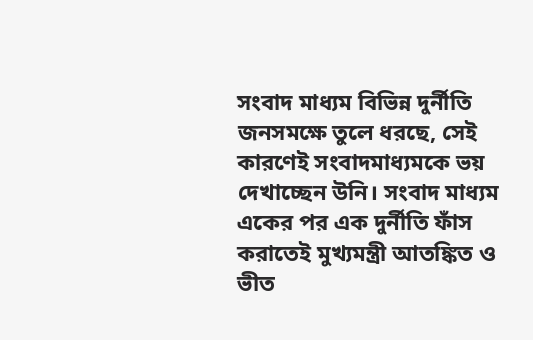সংবাদ মাধ্যম বিভিন্ন দুর্নীতি জনসমক্ষে তুলে ধরছে, সেই কারণেই সংবাদমাধ্যমকে ভয় দেখাচ্ছেন উনি। সংবাদ মাধ্যম একের পর এক দুর্নীতি ফাঁস করাতেই মুখ্যমন্ত্রী আতঙ্কিত ও ভীত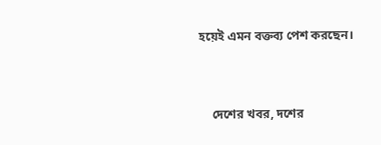হয়েই এমন বক্তব্য পেশ করছেন।



    দেশের খবর, দশের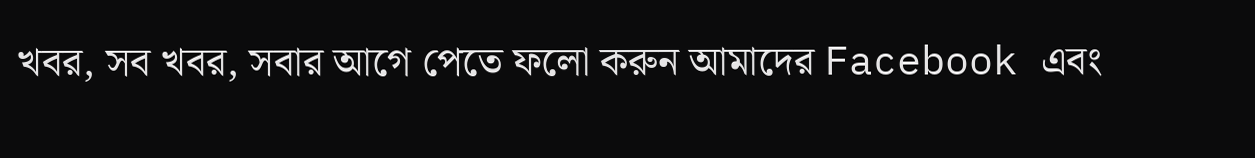খবর, সব খবর, সবার আগে পেতে ফলো করুন আমাদের Facebook এবং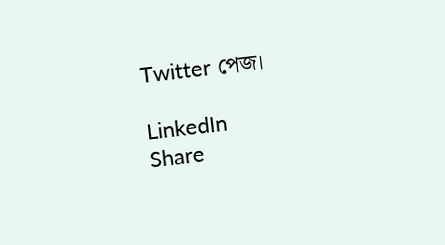Twitter পেজ।

LinkedIn
Share